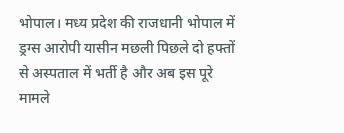भोपाल। मध्य प्रदेश की राजधानी भोपाल में ड्रग्स आरोपी यासीन मछली पिछले दो हफ्तों से अस्पताल में भर्ती है और अब इस पूरे मामले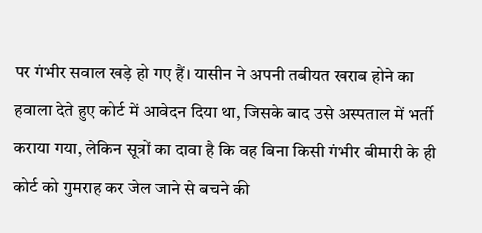पर गंभीर सवाल खड़े हो गए हैं। यासीन ने अपनी तबीयत खराब होने का हवाला देते हुए कोर्ट में आवेदन दिया था, जिसके बाद उसे अस्पताल में भर्ती कराया गया, लेकिन सूत्रों का दावा है कि वह बिना किसी गंभीर बीमारी के ही कोर्ट को गुमराह कर जेल जाने से बचने की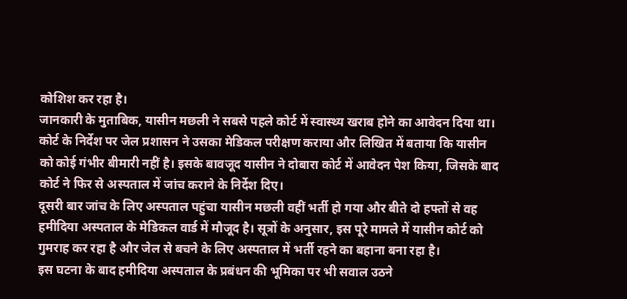कोशिश कर रहा है।
जानकारी के मुताबिक, यासीन मछली ने सबसे पहले कोर्ट में स्वास्थ्य खराब होने का आवेदन दिया था। कोर्ट के निर्देश पर जेल प्रशासन ने उसका मेडिकल परीक्षण कराया और लिखित में बताया कि यासीन को कोई गंभीर बीमारी नहीं है। इसके बावजूद यासीन ने दोबारा कोर्ट में आवेदन पेश किया, जिसके बाद कोर्ट ने फिर से अस्पताल में जांच कराने के निर्देश दिए।
दूसरी बार जांच के लिए अस्पताल पहुंचा यासीन मछली वहीं भर्ती हो गया और बीते दो हफ्तों से वह हमीदिया अस्पताल के मेडिकल वार्ड में मौजूद है। सूत्रों के अनुसार, इस पूरे मामले में यासीन कोर्ट को गुमराह कर रहा है और जेल से बचने के लिए अस्पताल में भर्ती रहने का बहाना बना रहा है।
इस घटना के बाद हमीदिया अस्पताल के प्रबंधन की भूमिका पर भी सवाल उठने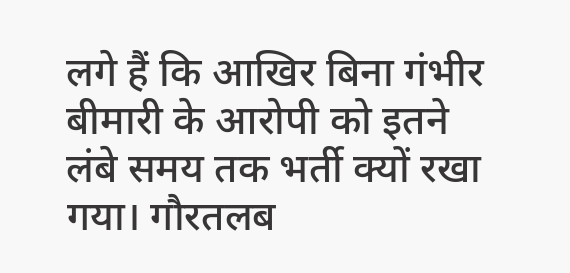लगे हैं कि आखिर बिना गंभीर बीमारी के आरोपी को इतने लंबे समय तक भर्ती क्यों रखा गया। गौरतलब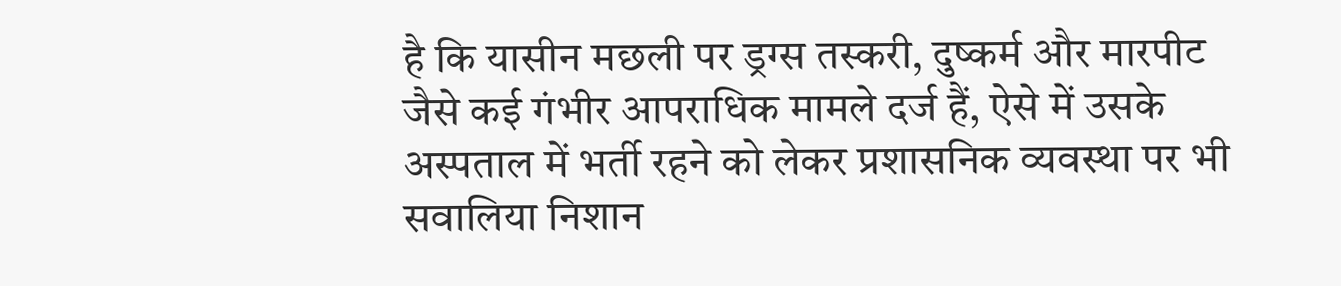है कि यासीन मछली पर ड्रग्स तस्करी, दुष्कर्म और मारपीट जैसे कई गंभीर आपराधिक मामले दर्ज हैं, ऐसे में उसके अस्पताल में भर्ती रहने को लेकर प्रशासनिक व्यवस्था पर भी सवालिया निशान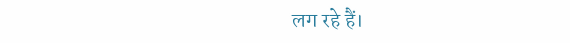लग रहे हैं।